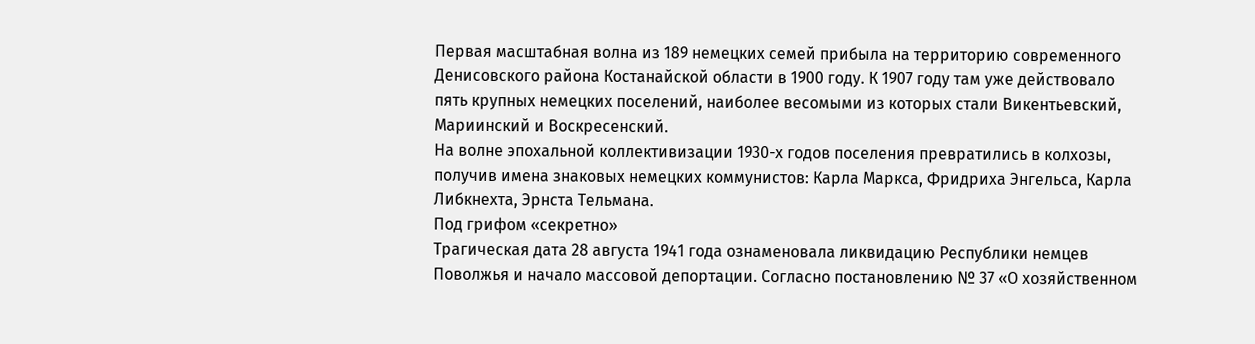Первая масштабная волна из 189 немецких семей прибыла на территорию современного Денисовского района Костанайской области в 1900 году. К 1907 году там уже действовало пять крупных немецких поселений, наиболее весомыми из которых стали Викентьевский, Мариинский и Воскресенский.
На волне эпохальной коллективизации 1930-х годов поселения превратились в колхозы, получив имена знаковых немецких коммунистов: Карла Маркса, Фридриха Энгельса, Карла Либкнехта, Эрнста Тельмана.
Под грифом «секретно»
Трагическая дата 28 августа 1941 года ознаменовала ликвидацию Республики немцев Поволжья и начало массовой депортации. Согласно постановлению № 37 «О хозяйственном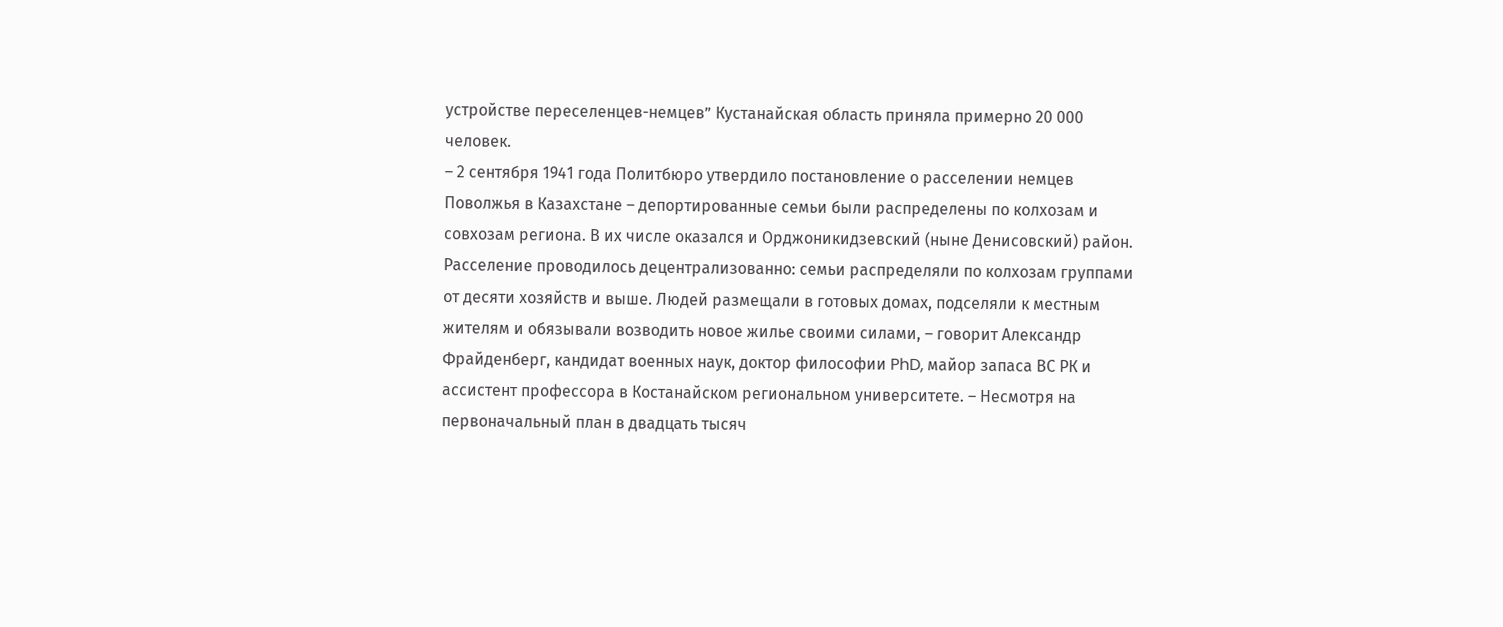устройстве переселенцев-немцев” Кустанайская область приняла примерно 20 000 человек.
– 2 сентября 1941 года Политбюро утвердило постановление о расселении немцев Поволжья в Казахстане – депортированные семьи были распределены по колхозам и совхозам региона. В их числе оказался и Орджоникидзевский (ныне Денисовский) район. Расселение проводилось децентрализованно: семьи распределяли по колхозам группами от десяти хозяйств и выше. Людей размещали в готовых домах, подселяли к местным жителям и обязывали возводить новое жилье своими силами, – говорит Александр Фрайденберг, кандидат военных наук, доктор философии PhD, майор запаса ВС РК и ассистент профессора в Костанайском региональном университете. – Несмотря на первоначальный план в двадцать тысяч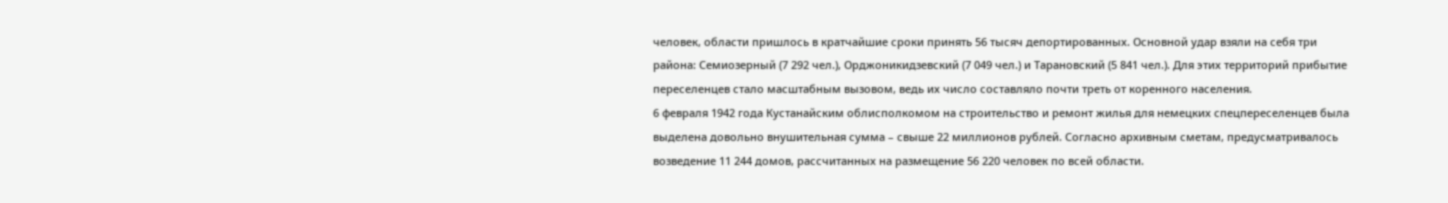человек, области пришлось в кратчайшие сроки принять 56 тысяч депортированных. Основной удар взяли на себя три района: Семиозерный (7 292 чел.), Орджоникидзевский (7 049 чел.) и Тарановский (5 841 чел.). Для этих территорий прибытие переселенцев стало масштабным вызовом, ведь их число составляло почти треть от коренного населения.
6 февраля 1942 года Кустанайским облисполкомом на строительство и ремонт жилья для немецких спецпереселенцев была выделена довольно внушительная сумма – свыше 22 миллионов рублей. Согласно архивным сметам, предусматривалось возведение 11 244 домов, рассчитанных на размещение 56 220 человек по всей области.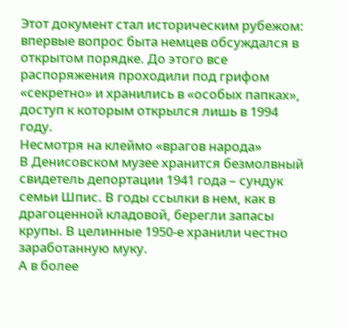Этот документ стал историческим рубежом: впервые вопрос быта немцев обсуждался в открытом порядке. До этого все распоряжения проходили под грифом «секретно» и хранились в «особых папках», доступ к которым открылся лишь в 1994 году.
Несмотря на клеймо «врагов народа»
В Денисовском музее хранится безмолвный свидетель депортации 1941 года – сундук семьи Шпис. В годы ссылки в нем, как в драгоценной кладовой, берегли запасы крупы. В целинные 1950-е хранили честно заработанную муку.
А в более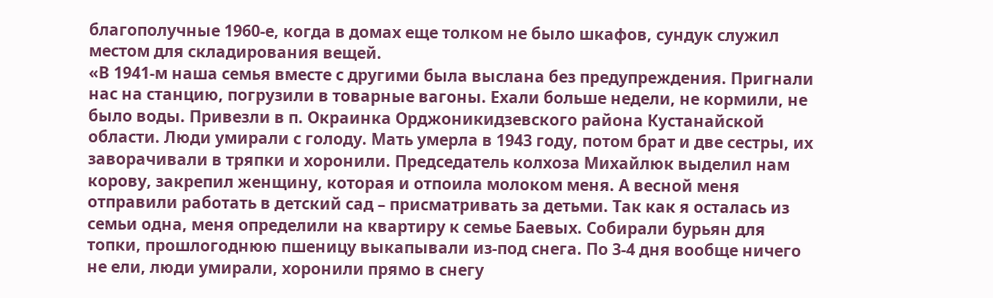благополучные 1960-е, когда в домах еще толком не было шкафов, сундук служил местом для складирования вещей.
«В 1941-м наша семья вместе с другими была выслана без предупреждения. Пригнали нас на станцию, погрузили в товарные вагоны. Ехали больше недели, не кормили, не было воды. Привезли в п. Окраинка Орджоникидзевского района Кустанайской области. Люди умирали с голоду. Мать умерла в 1943 году, потом брат и две сестры, их заворачивали в тряпки и хоронили. Председатель колхоза Михайлюк выделил нам корову, закрепил женщину, которая и отпоила молоком меня. А весной меня отправили работать в детский сад – присматривать за детьми. Так как я осталась из семьи одна, меня определили на квартиру к семье Баевых. Собирали бурьян для топки, прошлогоднюю пшеницу выкапывали из-под снега. По 3-4 дня вообще ничего не ели, люди умирали, хоронили прямо в снегу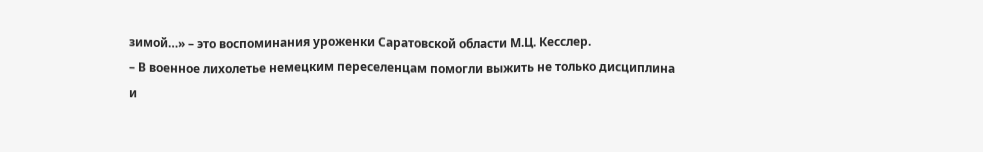зимой…» – это воспоминания уроженки Саратовской области М.Ц. Кесслер.
– В военное лихолетье немецким переселенцам помогли выжить не только дисциплина и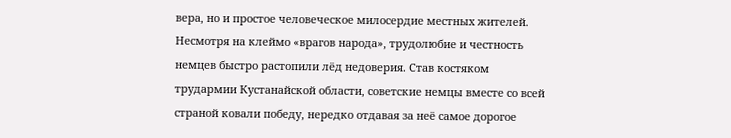вера, но и простое человеческое милосердие местных жителей. Несмотря на клеймо «врагов народа», трудолюбие и честность немцев быстро растопили лёд недоверия. Став костяком трудармии Кустанайской области, советские немцы вместе со всей страной ковали победу, нередко отдавая за неё самое дорогое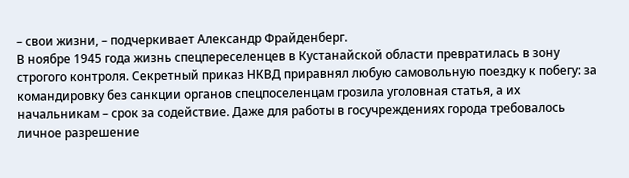– свои жизни, – подчеркивает Александр Фрайденберг.
В ноябре 1945 года жизнь спецпереселенцев в Кустанайской области превратилась в зону строгого контроля. Секретный приказ НКВД приравнял любую самовольную поездку к побегу: за командировку без санкции органов спецпоселенцам грозила уголовная статья, а их начальникам – срок за содействие. Даже для работы в госучреждениях города требовалось личное разрешение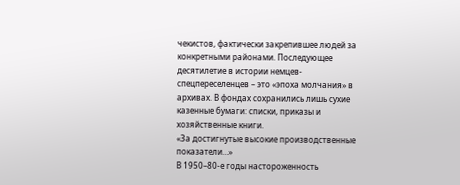чекистов, фактически закрепившее людей за конкретными районами. Последующее десятилетие в истории немцев-спецпереселенцев – это «эпоха молчания» в архивах. В фондах сохранились лишь сухие казенные бумаги: списки, приказы и хозяйственные книги.
«За достигнутые высокие производственные показатели…»
В 1950–80-е годы настороженность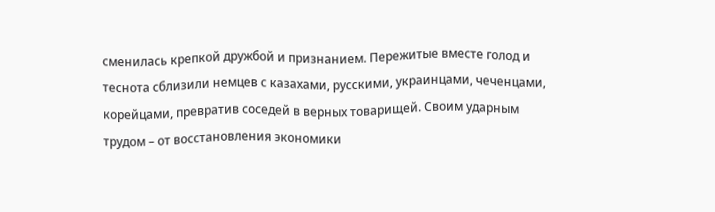сменилась крепкой дружбой и признанием. Пережитые вместе голод и теснота сблизили немцев с казахами, русскими, украинцами, чеченцами, корейцами, превратив соседей в верных товарищей. Своим ударным трудом – от восстановления экономики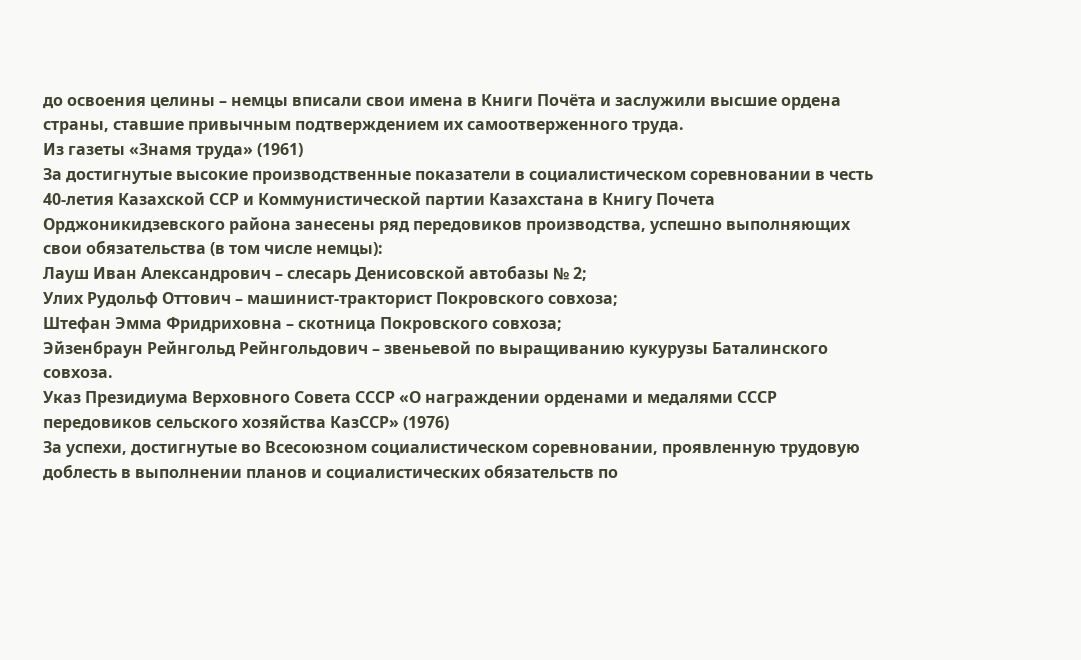до освоения целины – немцы вписали свои имена в Книги Почёта и заслужили высшие ордена страны, ставшие привычным подтверждением их самоотверженного труда.
Из газеты «Знамя труда» (1961)
За достигнутые высокие производственные показатели в социалистическом соревновании в честь 40-летия Казахской ССР и Коммунистической партии Казахстана в Книгу Почета Орджоникидзевского района занесены ряд передовиков производства, успешно выполняющих свои обязательства (в том числе немцы):
Лауш Иван Александрович – слесарь Денисовской автобазы № 2;
Улих Рудольф Оттович – машинист-тракторист Покровского совхоза;
Штефан Эмма Фридриховна – скотница Покровского совхоза;
Эйзенбраун Рейнгольд Рейнгольдович – звеньевой по выращиванию кукурузы Баталинского совхоза.
Указ Президиума Верховного Совета СССР «О награждении орденами и медалями СССР передовиков сельского хозяйства КазССР» (1976)
За успехи, достигнутые во Всесоюзном социалистическом соревновании, проявленную трудовую доблесть в выполнении планов и социалистических обязательств по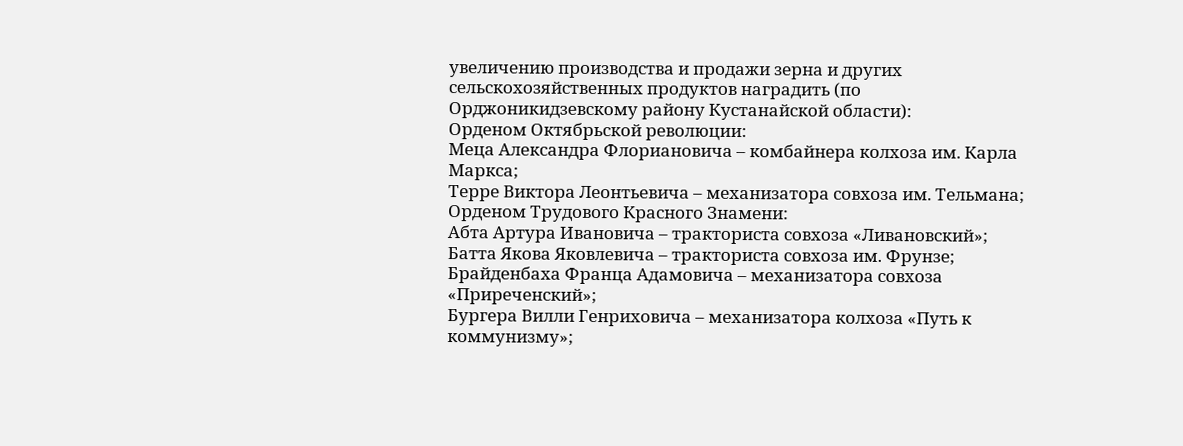увеличению производства и продажи зерна и других сельскохозяйственных продуктов наградить (по Орджоникидзевскому району Кустанайской области):
Орденом Октябрьской революции:
Меца Александра Флориановича – комбайнера колхоза им. Карла Маркса;
Терре Виктора Леонтьевича – механизатора совхоза им. Тельмана;
Орденом Трудового Красного Знамени:
Абта Артура Ивановича – тракториста совхоза «Ливановский»;
Батта Якова Яковлевича – тракториста совхоза им. Фрунзе;
Брайденбаха Франца Адамовича – механизатора совхоза «Приреченский»;
Бургера Вилли Генриховича – механизатора колхоза «Путь к коммунизму»;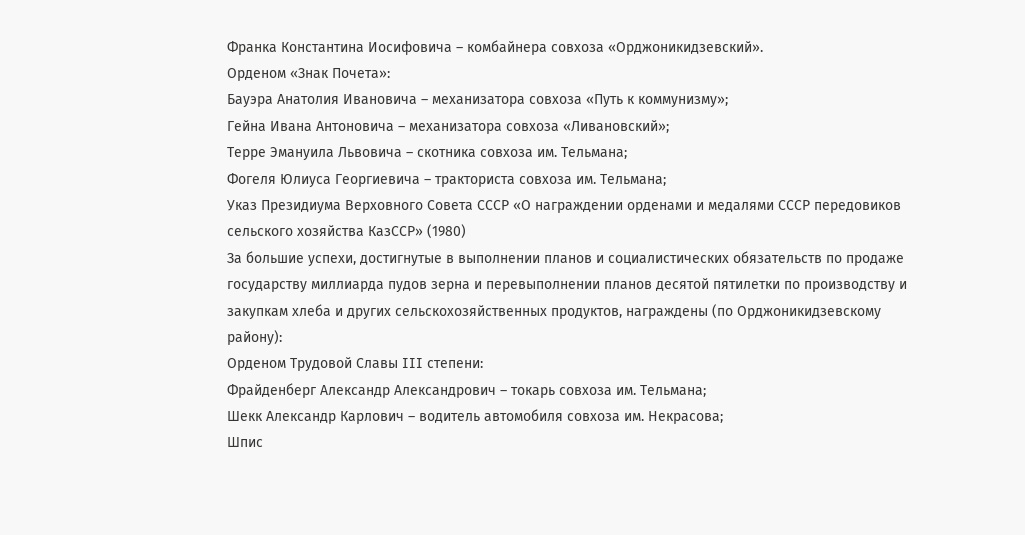Франка Константина Иосифовича – комбайнера совхоза «Орджоникидзевский».
Орденом «Знак Почета»:
Бауэра Анатолия Ивановича – механизатора совхоза «Путь к коммунизму»;
Гейна Ивана Антоновича – механизатора совхоза «Ливановский»;
Терре Эмануила Львовича – скотника совхоза им. Тельмана;
Фогеля Юлиуса Георгиевича – тракториста совхоза им. Тельмана;
Указ Президиума Верховного Совета СССР «О награждении орденами и медалями СССР передовиков сельского хозяйства КазССР» (1980)
За большие успехи, достигнутые в выполнении планов и социалистических обязательств по продаже государству миллиарда пудов зерна и перевыполнении планов десятой пятилетки по производству и закупкам хлеба и других сельскохозяйственных продуктов, награждены (по Орджоникидзевскому району):
Орденом Трудовой Славы III степени:
Фрайденберг Александр Александрович – токарь совхоза им. Тельмана;
Шекк Александр Карлович – водитель автомобиля совхоза им. Некрасова;
Шпис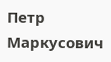Петр Маркусович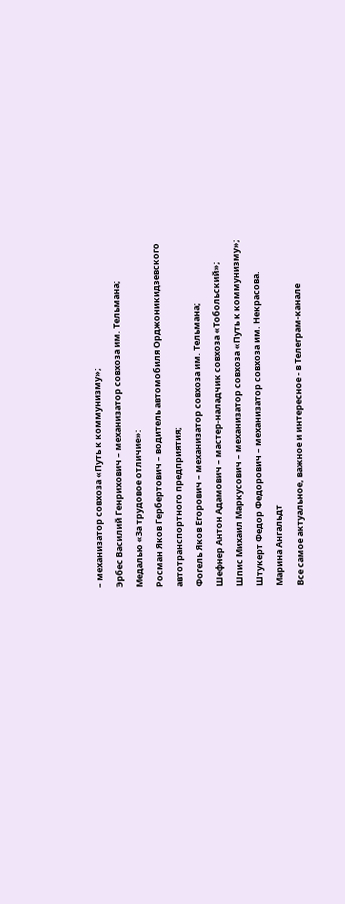– механизатор совхоза «Путь к коммунизму»;
Эрбес Василий Генрихович – механизатор совхоза им. Тельмана;
Медалью «За трудовое отличие»:
Росман Яков Гербертович – водитель автомобиля Орджоникидзевского автотранспортного предприятия;
Фогель Яков Егорович – механизатор совхоза им. Тельмана;
Шефнер Антон Адамович – мастер-наладчик совхоза «Тобольский»;
Шпис Михаил Маркусович – механизатор совхоза «Путь к коммунизму»;
Штукерт Федор Федорович – механизатор совхоза им. Некрасова.
Марина Ангальдт
Все самое актуальное, важное и интересное - в Телеграм-канале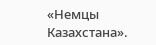«Немцы Казахстана».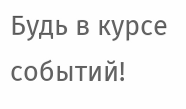Будь в курсе событий!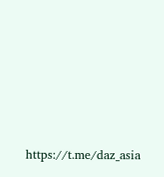https://t.me/daz_asia